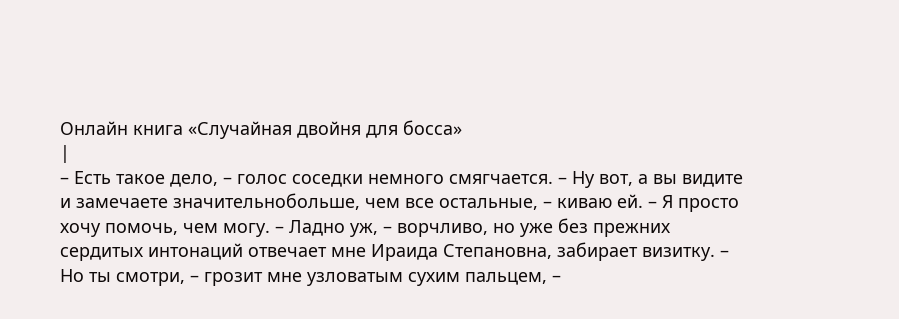Онлайн книга «Случайная двойня для босса»
|
– Есть такое дело, – голос соседки немного смягчается. – Ну вот, а вы видите и замечаете значительнобольше, чем все остальные, – киваю ей. – Я просто хочу помочь, чем могу. – Ладно уж, – ворчливо, но уже без прежних сердитых интонаций отвечает мне Ираида Степановна, забирает визитку. – Но ты смотри, – грозит мне узловатым сухим пальцем, –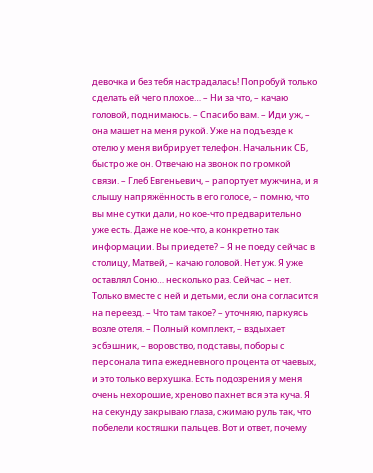девочка и без тебя настрадалась! Попробуй только сделать ей чего плохое… – Ни за что, – качаю головой, поднимаюсь. – Спасибо вам. – Иди уж, – она машет на меня рукой. Уже на подъезде к отелю у меня вибрирует телефон. Начальник СБ, быстро же он. Отвечаю на звонок по громкой связи. – Глеб Евгеньевич, – рапортует мужчина, и я слышу напряжённость в его голосе, – помню, что вы мне сутки дали, но кое-что предварительно уже есть. Даже не кое-что, а конкретно так информации. Вы приедете? – Я не поеду сейчас в столицу, Матвей, – качаю головой. Нет уж. Я уже оставлял Соню… несколько раз. Сейчас – нет. Только вместе с ней и детьми, если она согласится на переезд. – Что там такое? – уточняю, паркуясь возле отеля. – Полный комплект, – вздыхает эсбэшник, – воровство, подставы, поборы с персонала типа ежедневного процента от чаевых, и это только верхушка. Есть подозрения у меня очень нехорошие, хреново пахнет вся эта куча. Я на секунду закрываю глаза, сжимаю руль так, что побелели костяшки пальцев. Вот и ответ, почему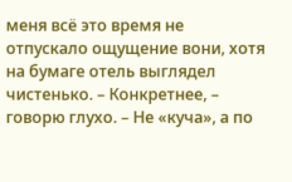меня всё это время не отпускало ощущение вони, хотя на бумаге отель выглядел чистенько. – Конкретнее, – говорю глухо. – Не «куча», а по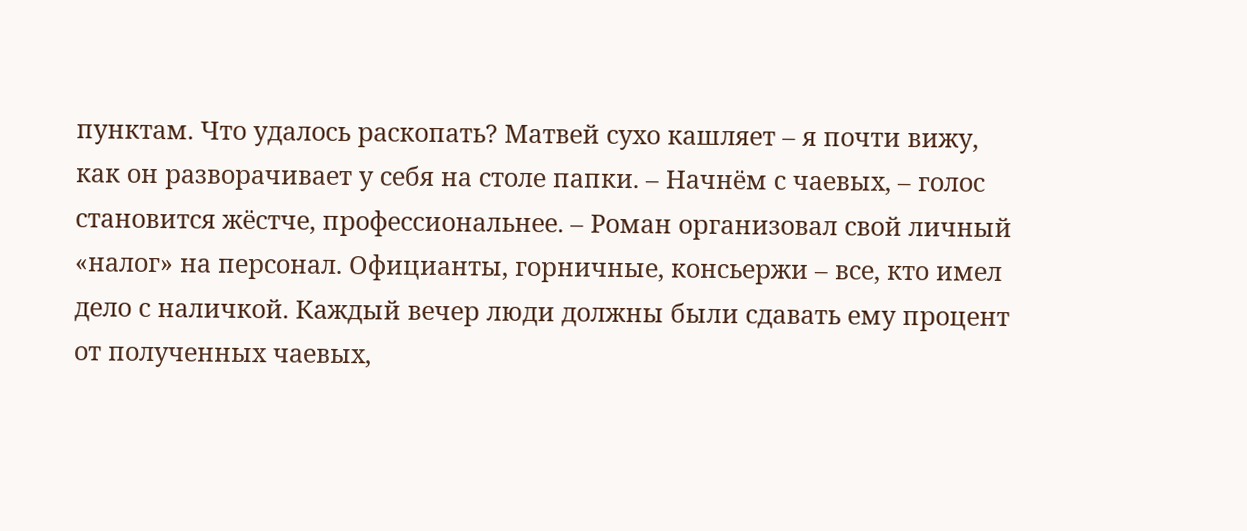пунктам. Что удалось раскопать? Матвей сухо кашляет – я почти вижу, как он разворачивает у себя на столе папки. – Начнём с чаевых, – голос становится жёстче, профессиональнее. – Роман организовал свой личный «налог» на персонал. Официанты, горничные, консьержи – все, кто имел дело с наличкой. Каждый вечер люди должны были сдавать ему процент от полученных чаевых,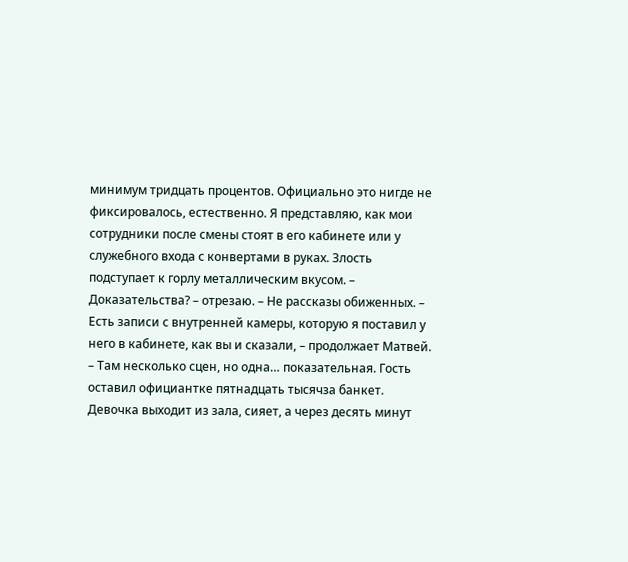минимум тридцать процентов. Официально это нигде не фиксировалось, естественно. Я представляю, как мои сотрудники после смены стоят в его кабинете или у служебного входа с конвертами в руках. Злость подступает к горлу металлическим вкусом. – Доказательства? – отрезаю. – Не рассказы обиженных. – Есть записи с внутренней камеры, которую я поставил у него в кабинете, как вы и сказали, – продолжает Матвей. – Там несколько сцен, но одна… показательная. Гость оставил официантке пятнадцать тысячза банкет. Девочка выходит из зала, сияет, а через десять минут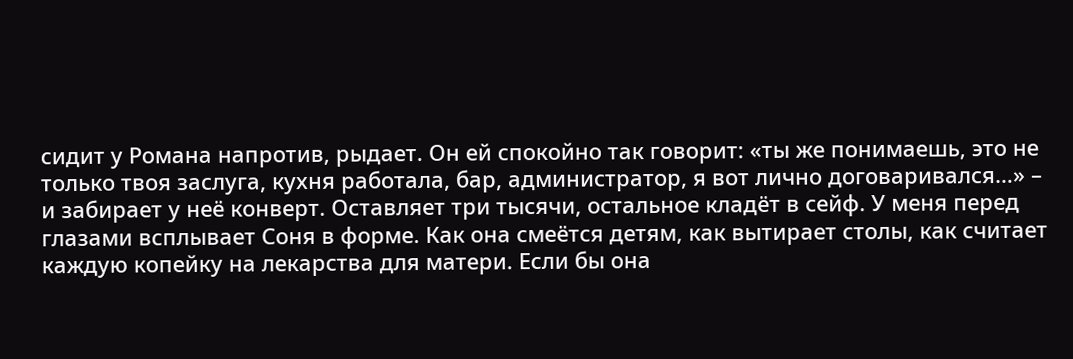сидит у Романа напротив, рыдает. Он ей спокойно так говорит: «ты же понимаешь, это не только твоя заслуга, кухня работала, бар, администратор, я вот лично договаривался…» – и забирает у неё конверт. Оставляет три тысячи, остальное кладёт в сейф. У меня перед глазами всплывает Соня в форме. Как она смеётся детям, как вытирает столы, как считает каждую копейку на лекарства для матери. Если бы она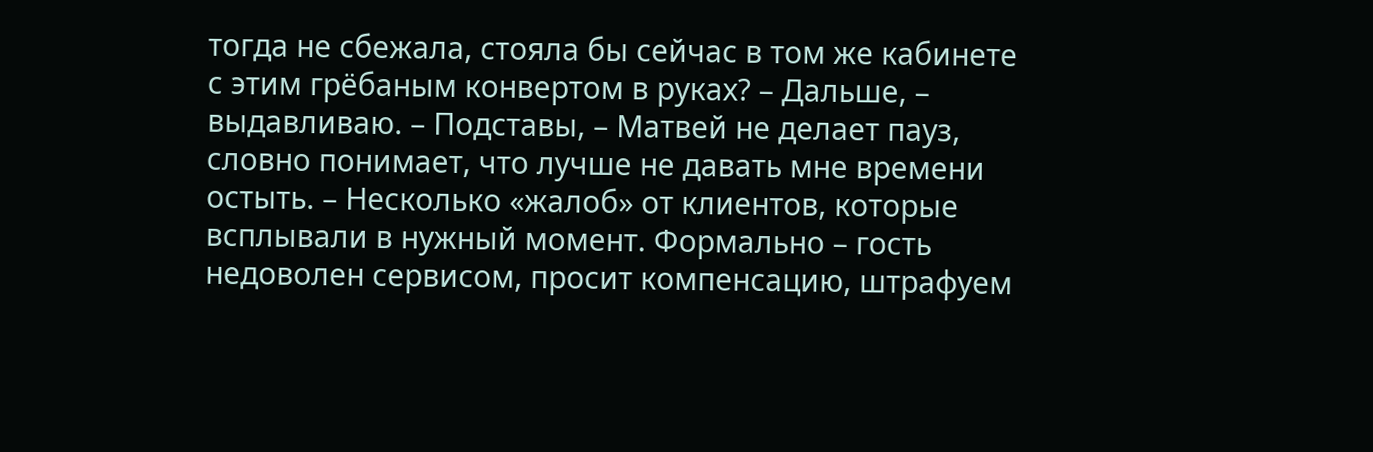тогда не сбежала, стояла бы сейчас в том же кабинете с этим грёбаным конвертом в руках? – Дальше, – выдавливаю. – Подставы, – Матвей не делает пауз, словно понимает, что лучше не давать мне времени остыть. – Несколько «жалоб» от клиентов, которые всплывали в нужный момент. Формально – гость недоволен сервисом, просит компенсацию, штрафуем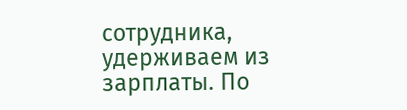сотрудника, удерживаем из зарплаты. По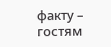факту – гостям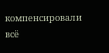компенсировали всё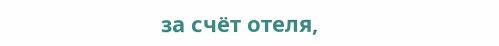за счёт отеля,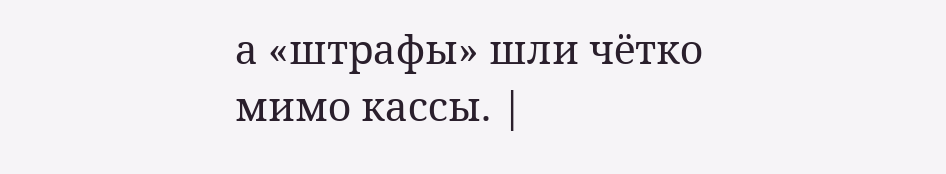а «штрафы» шли чётко мимо кассы. |